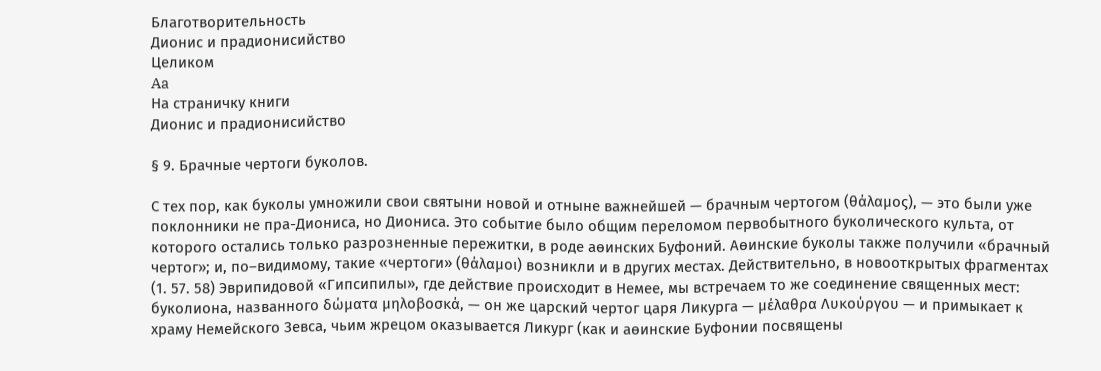Благотворительность
Дионис и прадионисийство
Целиком
Aa
На страничку книги
Дионис и прадионисийство

§ 9. Брачные чертоги буколов.

С тех пор, как буколы умножили свои святыни новой и отныне важнейшей — брачным чертогом (θάλαμος), — это были уже поклонники не пра-Диониса, но Диониса. Это событие было общим переломом первобытного буколического культа, от которого остались только разрозненные пережитки, в роде аѳинских Буфоний. Аѳинские буколы также получили «брачный чертог»; и, по–видимому, такие «чертоги» (θάλαμοι) возникли и в других местах. Действительно, в новооткрытых фрагментах (1. 57. 58) Эврипидовой «Гипсипилы», где действие происходит в Немее, мы встречаем то же соединение священных мест: буколиона, названного δώματα μηλοβοσκά, — он же царский чертог царя Ликурга — μέλαθρα Λυκούργου — и примыкает к храму Немейского Зевса, чьим жрецом оказывается Ликург (как и аѳинские Буфонии посвящены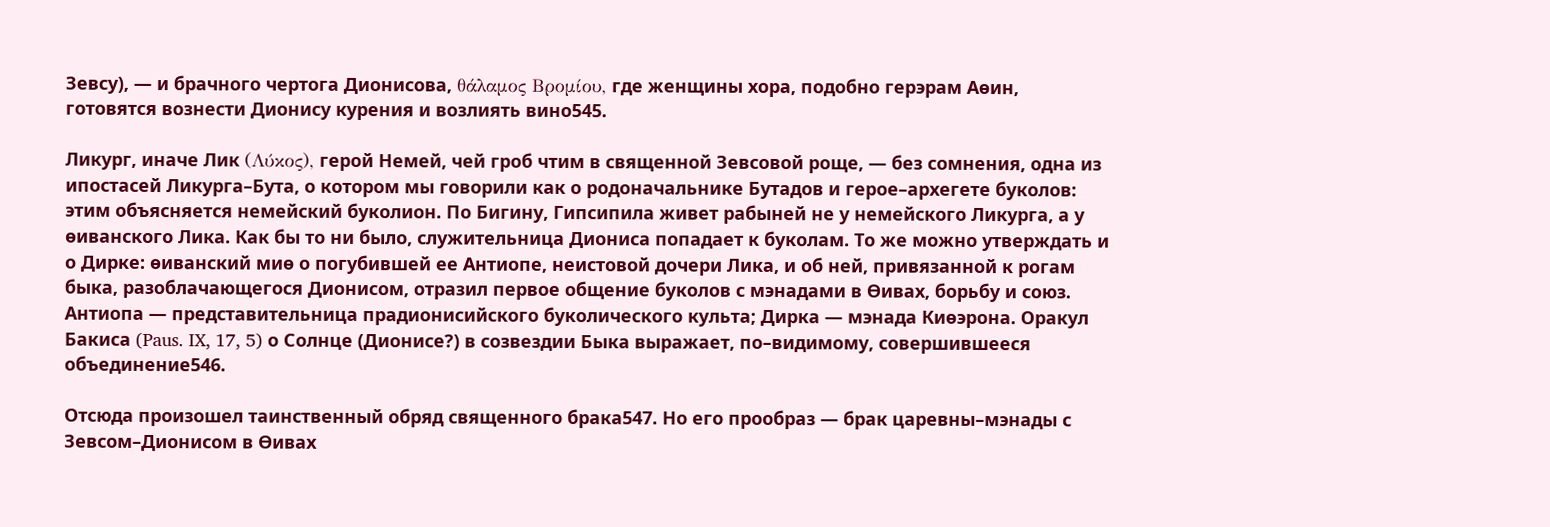Зевсу), — и брачного чертога Дионисова, θάλαμος Βρομίου, где женщины хора, подобно герэрам Аѳин, готовятся вознести Дионису курения и возлиять вино545.

Ликург, иначе Лик (Λύκος), герой Немей, чей гроб чтим в священной Зевсовой роще, — без сомнения, одна из ипостасей Ликурга–Бута, о котором мы говорили как о родоначальнике Бутадов и герое–архегете буколов: этим объясняется немейский буколион. По Бигину, Гипсипила живет рабыней не у немейского Ликурга, а у ѳиванского Лика. Как бы то ни было, служительница Диониса попадает к буколам. То же можно утверждать и о Дирке: ѳиванский миѳ о погубившей ее Антиопе, неистовой дочери Лика, и об ней, привязанной к рогам быка, разоблачающегося Дионисом, отразил первое общение буколов с мэнадами в Ѳивах, борьбу и союз. Антиопа — представительница прадионисийского буколического культа; Дирка — мэнада Киѳэрона. Оракул Бакиса (Paus. IX, 17, 5) о Солнце (Дионисе?) в созвездии Быка выражает, по–видимому, совершившееся объединение546.

Отсюда произошел таинственный обряд священного брака547. Но его прообраз — брак царевны–мэнады с Зевсом–Дионисом в Ѳивах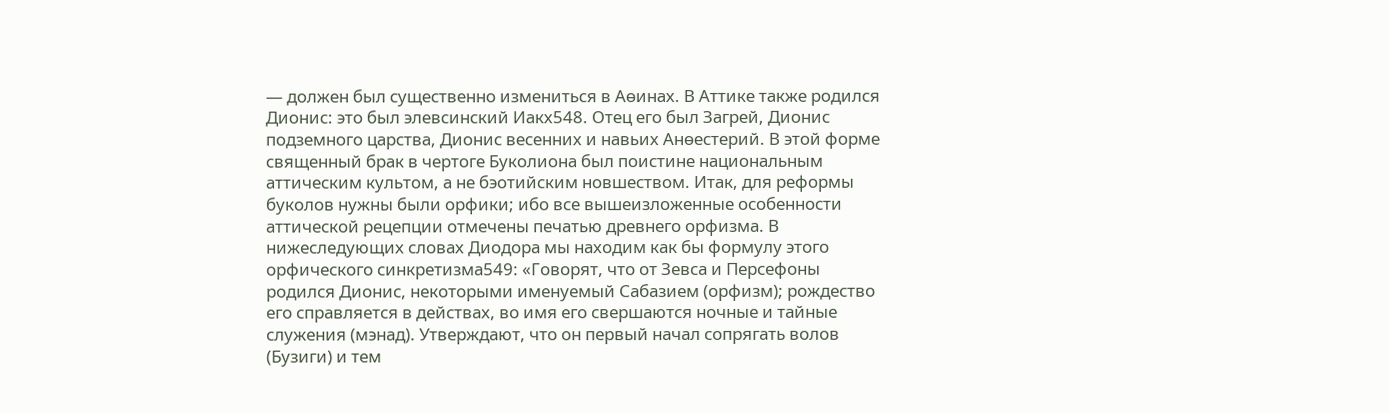— должен был существенно измениться в Аѳинах. В Аттике также родился Дионис: это был элевсинский Иакх548. Отец его был Загрей, Дионис подземного царства, Дионис весенних и навьих Анѳестерий. В этой форме священный брак в чертоге Буколиона был поистине национальным аттическим культом, а не бэотийским новшеством. Итак, для реформы буколов нужны были орфики; ибо все вышеизложенные особенности аттической рецепции отмечены печатью древнего орфизма. В нижеследующих словах Диодора мы находим как бы формулу этого орфического синкретизма549: «Говорят, что от Зевса и Персефоны родился Дионис, некоторыми именуемый Сабазием (орфизм); рождество его справляется в действах, во имя его свершаются ночные и тайные служения (мэнад). Утверждают, что он первый начал сопрягать волов (Бузиги) и тем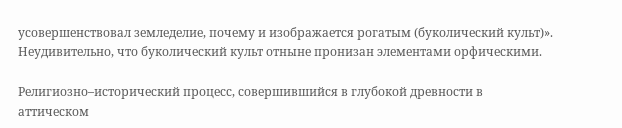усовершенствовал земледелие, почему и изображается рогатым (буколический культ)». Неудивительно, что буколический культ отныне пронизан элементами орфическими.

Религиозно–исторический процесс, совершившийся в глубокой древности в аттическом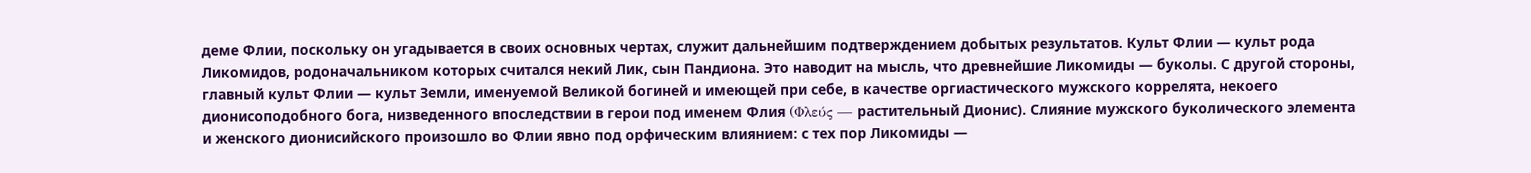деме Флии, поскольку он угадывается в своих основных чертах, служит дальнейшим подтверждением добытых результатов. Культ Флии — культ рода Ликомидов, родоначальником которых считался некий Лик, сын Пандиона. Это наводит на мысль, что древнейшие Ликомиды — буколы. С другой стороны, главный культ Флии — культ Земли, именуемой Великой богиней и имеющей при себе, в качестве оргиастического мужского коррелята, некоего дионисоподобного бога, низведенного впоследствии в герои под именем Флия (Φλεύς — растительный Дионис). Слияние мужского буколического элемента и женского дионисийского произошло во Флии явно под орфическим влиянием: с тех пор Ликомиды —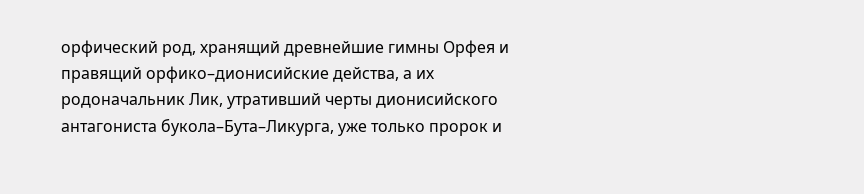орфический род, хранящий древнейшие гимны Орфея и правящий орфико–дионисийские действа, а их родоначальник Лик, утративший черты дионисийского антагониста букола–Бута–Ликурга, уже только пророк и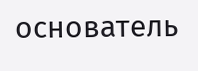основатель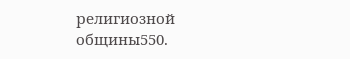религиозной общины550.